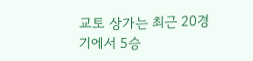교토 상가는 최근 20경기에서 5승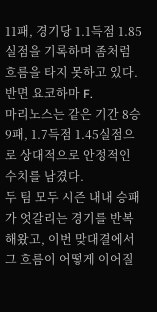11패, 경기당 1.1득점 1.85실점을 기록하며 좀처럼 흐름을 타지 못하고 있다.
반면 요코하마 F.
마리노스는 같은 기간 8승 9패, 1.7득점 1.45실점으로 상대적으로 안정적인 수치를 남겼다.
두 팀 모두 시즌 내내 승패가 엇갈리는 경기를 반복해왔고, 이번 맞대결에서 그 흐름이 어떻게 이어질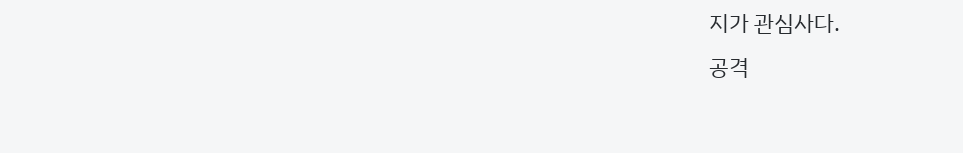지가 관심사다.
공격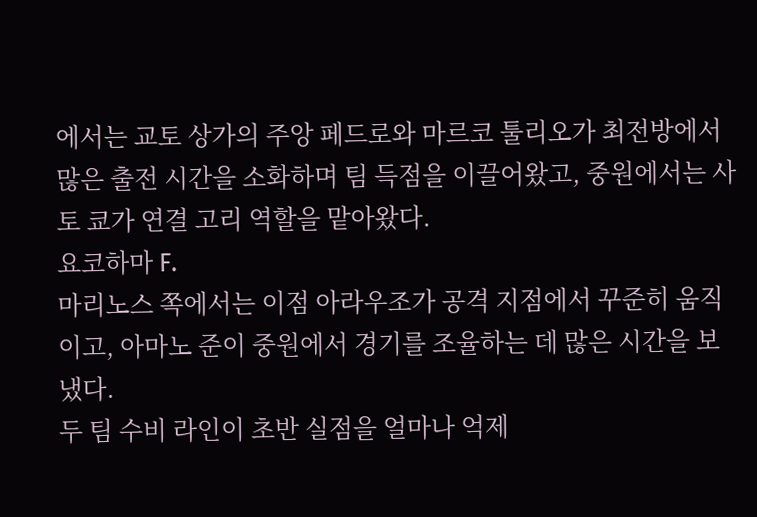에서는 교토 상가의 주앙 페드로와 마르코 툴리오가 최전방에서 많은 출전 시간을 소화하며 팀 득점을 이끌어왔고, 중원에서는 사토 쿄가 연결 고리 역할을 맡아왔다.
요코하마 F.
마리노스 쪽에서는 이점 아라우조가 공격 지점에서 꾸준히 움직이고, 아마노 준이 중원에서 경기를 조율하는 데 많은 시간을 보냈다.
두 팀 수비 라인이 초반 실점을 얼마나 억제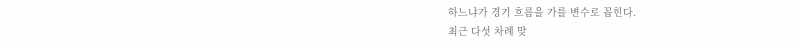하느냐가 경기 흐름을 가를 변수로 꼽힌다.
최근 다섯 차례 맞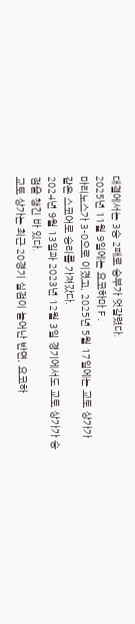대결에서는 3승 2패로 승부가 엇갈렸다.
2025년 11월 9일에는 요코하마 F.
마리노스가 3-0으로 이겼고, 2025년 5월 17일에는 교토 상가가 같은 스코어로 승리를 가져갔다.
2024년 9월 13일과 2023년 12월 3일 경기에서도 교토 상가가 승점을 챙긴 바 있다.
교토 상가는 최근 20경기 실점이 늘어난 반면, 요코하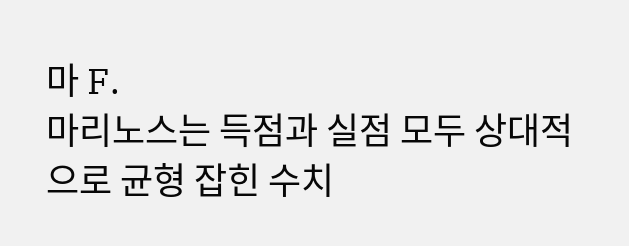마 F.
마리노스는 득점과 실점 모두 상대적으로 균형 잡힌 수치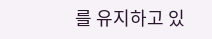를 유지하고 있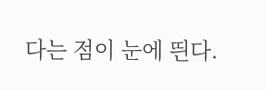다는 점이 눈에 띈다.